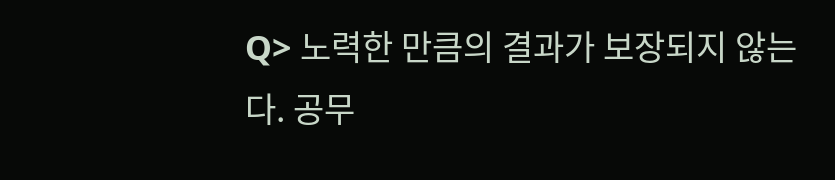Q> 노력한 만큼의 결과가 보장되지 않는다. 공무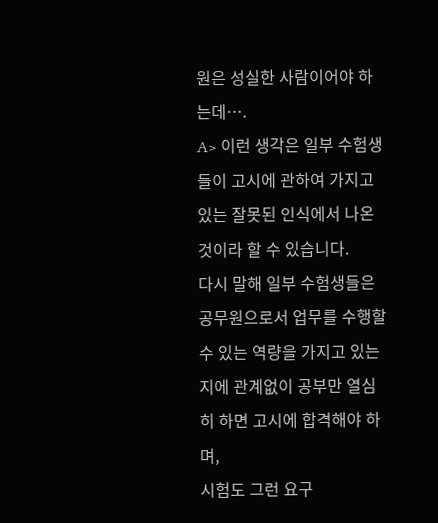원은 성실한 사람이어야 하는데….
A> 이런 생각은 일부 수험생들이 고시에 관하여 가지고 있는 잘못된 인식에서 나온 것이라 할 수 있습니다.
다시 말해 일부 수험생들은 공무원으로서 업무를 수행할 수 있는 역량을 가지고 있는지에 관계없이 공부만 열심히 하면 고시에 합격해야 하며,
시험도 그런 요구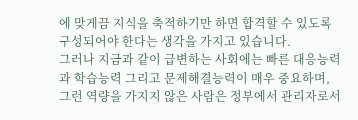에 맞게끔 지식을 축적하기만 하면 합격할 수 있도록 구성되어야 한다는 생각을 가지고 있습니다.
그러나 지금과 같이 급변하는 사회에는 빠른 대응능력과 학습능력 그리고 문제해결능력이 매우 중요하며,
그런 역량을 가지지 않은 사람은 정부에서 관리자로서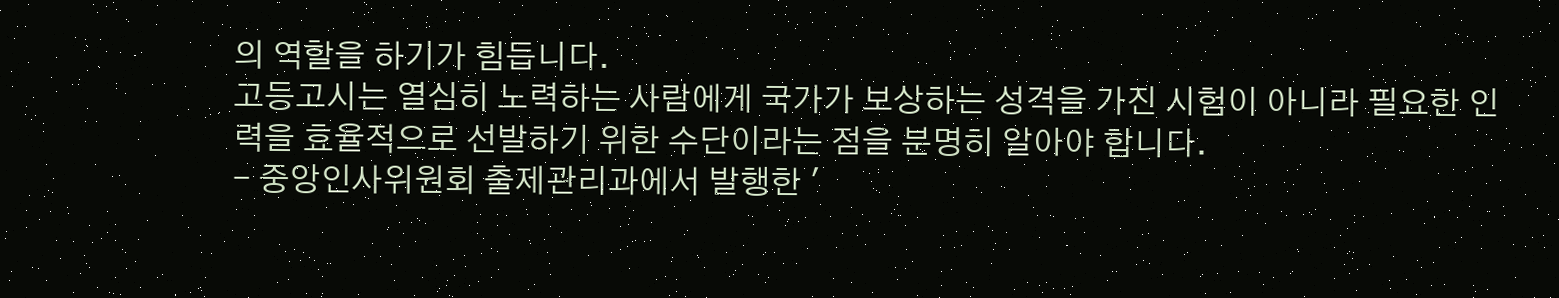의 역할을 하기가 힘듭니다.
고등고시는 열심히 노력하는 사람에게 국가가 보상하는 성격을 가진 시험이 아니라 필요한 인력을 효율적으로 선발하기 위한 수단이라는 점을 분명히 알아야 합니다.
- 중앙인사위원회 출제관리과에서 발행한 '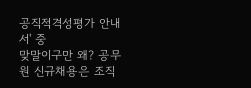공직적격성평가 안내서' 중
맞말이구만 왜? 공무원 신규채용은 조직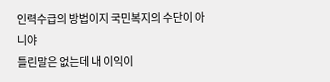인력수급의 방법이지 국민복지의 수단이 아니야
틀린말은 없는데 내 이익이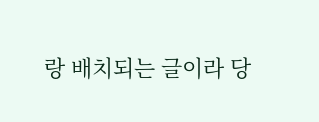랑 배치되는 글이라 당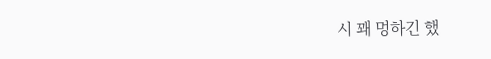시 꽤 멍하긴 했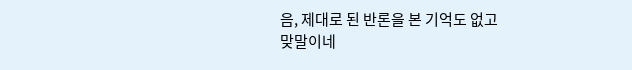음, 제대로 된 반론을 본 기억도 없고
맞말이네